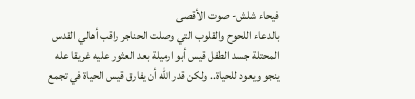فيحاء شلش- صوت الأقصى
بالدعاء اللحوح والقلوب التي وصلت الحناجر راقب أهالي القدس المحتلة جسد الطفل قيس أبو ارميلة بعد العثور عليه غريقا عله ينجو ويعود للحياة.. ولكن قدر الله أن يفارق قيس الحياة في تجمع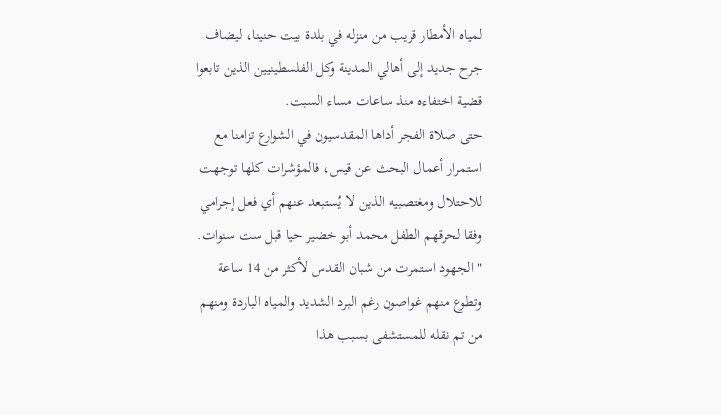لمياه الأمطار قريب من منزله في بلدة بيت حنينا، ليضاف جرح جديد إلى أهالي المدينة وكل الفلسطينيين الذين تابعوا قضية اختفاءه منذ ساعات مساء السبت.
حتى صلاة الفجر أداها المقدسيون في الشوارع تزامنا مع استمرار أعمال البحث عن قيس، فالمؤشرات كلها توجهت للاحتلال ومغتصبيه الذين لا يُستبعد عنهم أي فعل إجرامي وفقا لحرقهم الطفل محمد أبو خضير حيا قبل ست سنوات.
" الجهود استمرت من شبان القدس لأكثر من 14 ساعة وتطوع منهم غواصون رغم البرد الشديد والمياه الباردة ومنهم من تم نقله للمستشفى بسبب هذا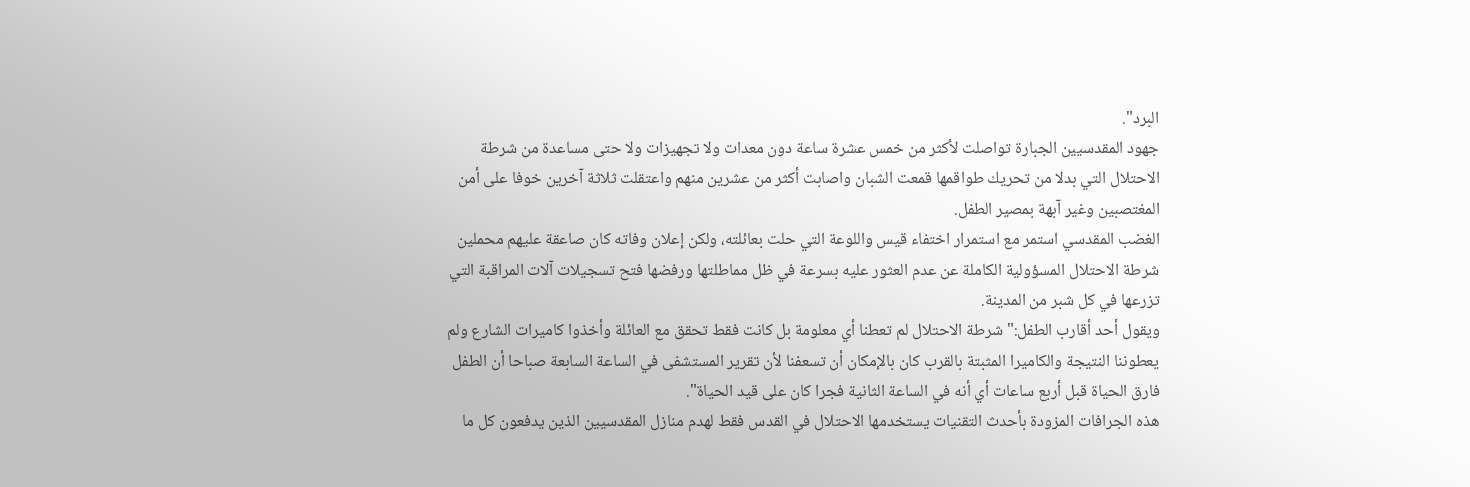البرد".
جهود المقدسيين الجبارة تواصلت لأكثر من خمس عشرة ساعة دون معدات ولا تجهيزات ولا حتى مساعدة من شرطة الاحتلال التي بدلا من تحريك طواقمها قمعت الشبان واصابت أكثر من عشرين منهم واعتقلت ثلاثة آخرين خوفا على أمن المغتصبين وغير آبهة بمصير الطفل.
الغضب المقدسي استمر مع استمرار اختفاء قيس واللوعة التي حلت بعائلته، ولكن إعلان وفاته كان صاعقة عليهم محملين شرطة الاحتلال المسؤولية الكاملة عن عدم العثور عليه بسرعة في ظل مماطلتها ورفضها فتح تسجيلات آلات المراقبة التي تزرعها في كل شبر من المدينة.
ويقول أحد أقارب الطفل:" شرطة الاحتلال لم تعطنا أي معلومة بل كانت فقط تحقق مع العائلة وأخذوا كاميرات الشارع ولم يعطوننا النتيجة والكاميرا المثبتة بالقرب كان بالإمكان أن تسعفنا لأن تقرير المستشفى في الساعة السابعة صباحا أن الطفل فارق الحياة قبل أربع ساعات أي أنه في الساعة الثانية فجرا كان على قيد الحياة".
هذه الجرافات المزودة بأحدث التقنيات يستخدمها الاحتلال في القدس فقط لهدم منازل المقدسيين الذين يدفعون كل ما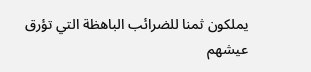يملكون ثمنا للضرائب الباهظة التي تؤرق عيشهم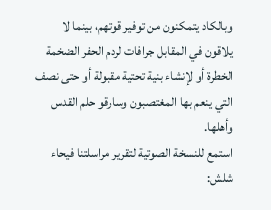وبالكاد يتمكنون من توفير قوتهم، بينما لا يلاقون في المقابل جرافات لردم الحفر الضخمة الخطرة أو لإنشاء بنية تحتية مقبولة أو حتى نصف التي ينعم بها المغتصبون وسارقو حلم القدس وأهلها.
استمع للنسخة الصوتية لتقرير مراسلتنا فيحاء شلش: